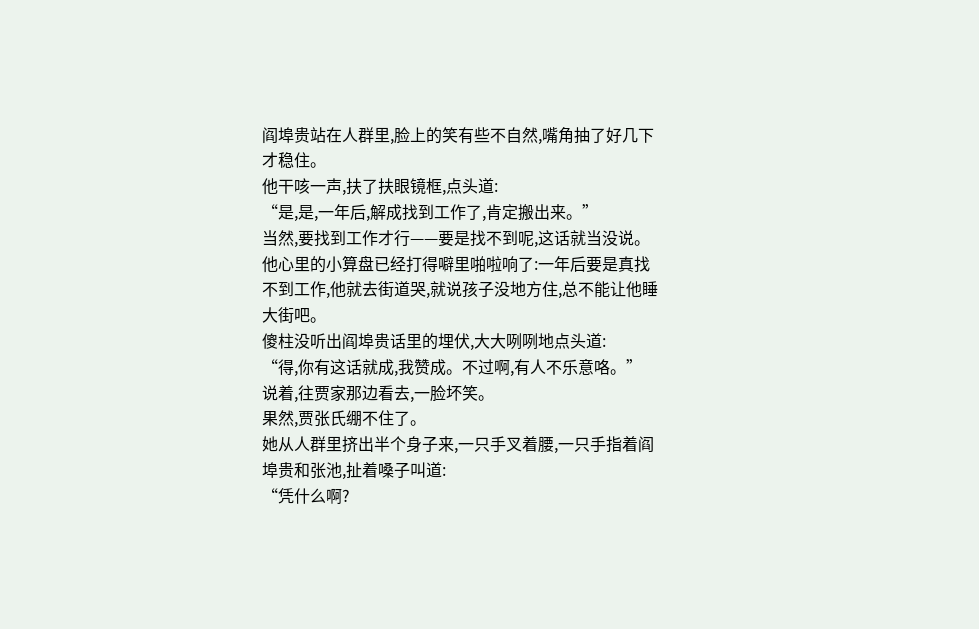阎埠贵站在人群里,脸上的笑有些不自然,嘴角抽了好几下才稳住。
他干咳一声,扶了扶眼镜框,点头道:
“是,是,一年后,解成找到工作了,肯定搬出来。”
当然,要找到工作才行——要是找不到呢,这话就当没说。
他心里的小算盘已经打得噼里啪啦响了:一年后要是真找不到工作,他就去街道哭,就说孩子没地方住,总不能让他睡大街吧。
傻柱没听出阎埠贵话里的埋伏,大大咧咧地点头道:
“得,你有这话就成,我赞成。不过啊,有人不乐意咯。”
说着,往贾家那边看去,一脸坏笑。
果然,贾张氏绷不住了。
她从人群里挤出半个身子来,一只手叉着腰,一只手指着阎埠贵和张池,扯着嗓子叫道:
“凭什么啊?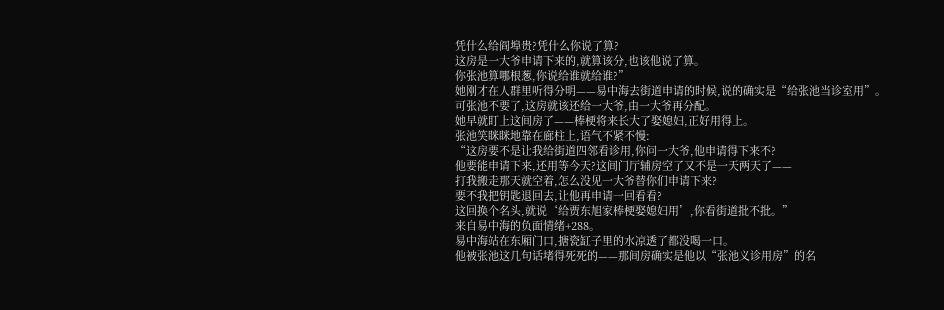凭什么给阎埠贵?凭什么你说了算?
这房是一大爷申请下来的,就算该分,也该他说了算。
你张池算哪根葱,你说给谁就给谁?”
她刚才在人群里听得分明——易中海去街道申请的时候,说的确实是“给张池当诊室用”。
可张池不要了,这房就该还给一大爷,由一大爷再分配。
她早就盯上这间房了——棒梗将来长大了娶媳妇,正好用得上。
张池笑眯眯地靠在廊柱上,语气不紧不慢:
“这房要不是让我给街道四邻看诊用,你问一大爷,他申请得下来不?
他要能申请下来,还用等今天?这间门厅辅房空了又不是一天两天了——
打我搬走那天就空着,怎么没见一大爷替你们申请下来?
要不我把钥匙退回去,让他再申请一回看看?
这回换个名头,就说‘给贾东旭家棒梗娶媳妇用’,你看街道批不批。”
来自易中海的负面情绪+288。
易中海站在东厢门口,搪瓷缸子里的水凉透了都没喝一口。
他被张池这几句话堵得死死的——那间房确实是他以“张池义诊用房”的名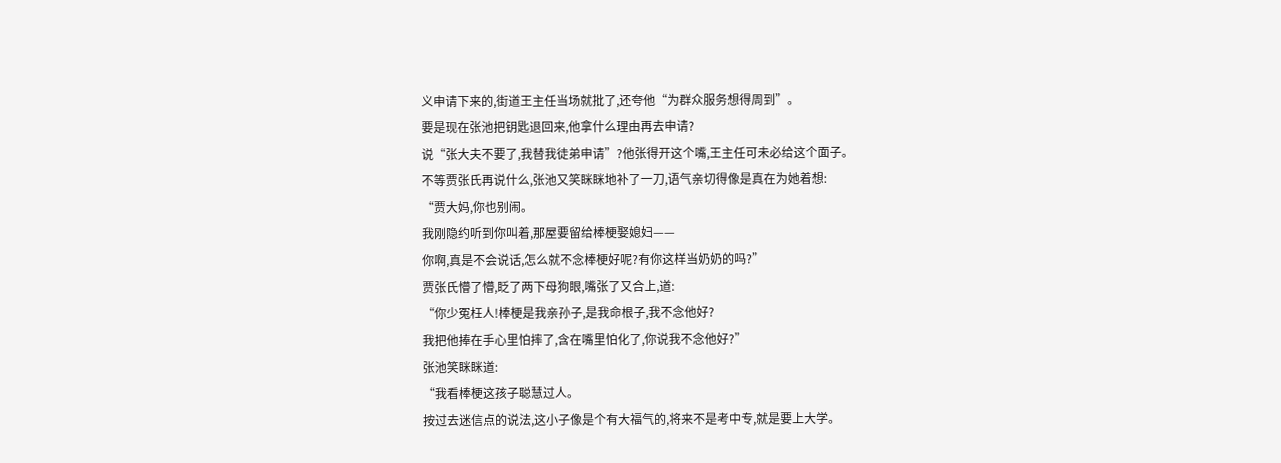义申请下来的,街道王主任当场就批了,还夸他“为群众服务想得周到”。
要是现在张池把钥匙退回来,他拿什么理由再去申请?
说“张大夫不要了,我替我徒弟申请”?他张得开这个嘴,王主任可未必给这个面子。
不等贾张氏再说什么,张池又笑眯眯地补了一刀,语气亲切得像是真在为她着想:
“贾大妈,你也别闹。
我刚隐约听到你叫着,那屋要留给棒梗娶媳妇——
你啊,真是不会说话,怎么就不念棒梗好呢?有你这样当奶奶的吗?”
贾张氏懵了懵,眨了两下母狗眼,嘴张了又合上,道:
“你少冤枉人!棒梗是我亲孙子,是我命根子,我不念他好?
我把他捧在手心里怕摔了,含在嘴里怕化了,你说我不念他好?”
张池笑眯眯道:
“我看棒梗这孩子聪慧过人。
按过去迷信点的说法,这小子像是个有大福气的,将来不是考中专,就是要上大学。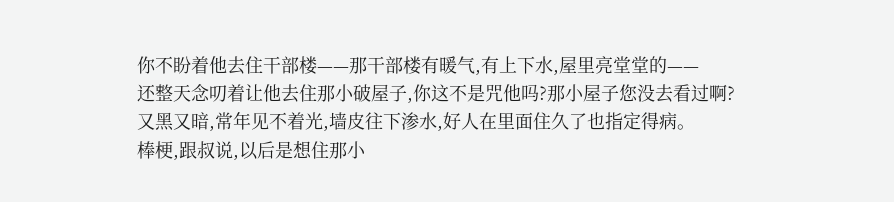你不盼着他去住干部楼——那干部楼有暖气,有上下水,屋里亮堂堂的——
还整天念叨着让他去住那小破屋子,你这不是咒他吗?那小屋子您没去看过啊?
又黑又暗,常年见不着光,墙皮往下渗水,好人在里面住久了也指定得病。
棒梗,跟叔说,以后是想住那小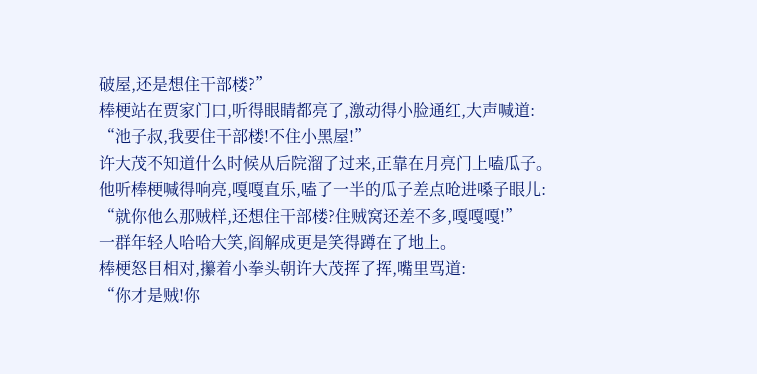破屋,还是想住干部楼?”
棒梗站在贾家门口,听得眼睛都亮了,激动得小脸通红,大声喊道:
“池子叔,我要住干部楼!不住小黑屋!”
许大茂不知道什么时候从后院溜了过来,正靠在月亮门上嗑瓜子。
他听棒梗喊得响亮,嘎嘎直乐,嗑了一半的瓜子差点呛进嗓子眼儿:
“就你他么那贼样,还想住干部楼?住贼窝还差不多,嘎嘎嘎!”
一群年轻人哈哈大笑,阎解成更是笑得蹲在了地上。
棒梗怒目相对,攥着小拳头朝许大茂挥了挥,嘴里骂道:
“你才是贼!你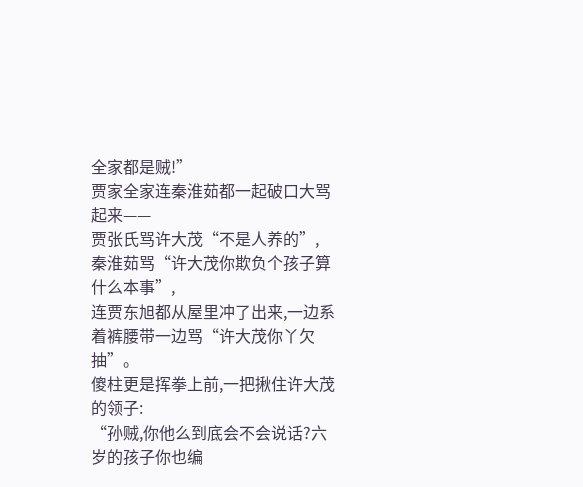全家都是贼!”
贾家全家连秦淮茹都一起破口大骂起来——
贾张氏骂许大茂“不是人养的”,
秦淮茹骂“许大茂你欺负个孩子算什么本事”,
连贾东旭都从屋里冲了出来,一边系着裤腰带一边骂“许大茂你丫欠抽”。
傻柱更是挥拳上前,一把揪住许大茂的领子:
“孙贼,你他么到底会不会说话?六岁的孩子你也编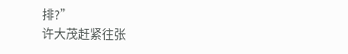排?”
许大茂赶紧往张